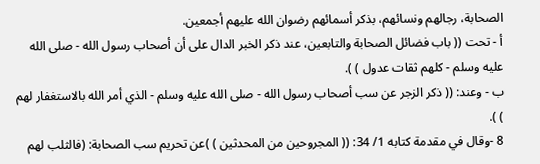الصحابة، رجالهم ونسائهم، بذكر أسمائهم رضوان الله عليهم أجمعين.
أ - تحت (( باب فضائل الصحابة والتابعين، عند ذكر الخبر الدال على أن أصحاب رسول الله - صلى الله عليه وسلم - كلهم ثقات عدول ) ).
ب - وعند: (( ذكر الزجر عن سب أصحاب رسول الله - صلى الله عليه وسلم - الذي أمر الله بالاستغفار لهم ) ).
8 -وقال في مقدمة كتابه 1/ 34: (( المجروحين من المحدثين ) )عن تحريم سب الصحابة: (فالثلب لهم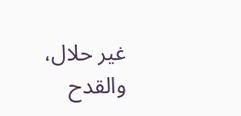غير حلال، والقدح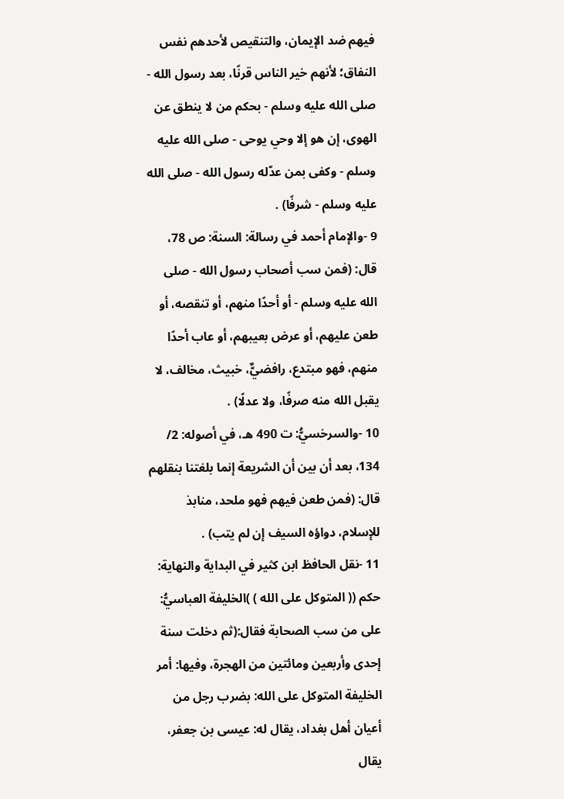فيهم ضد الإيمان، والتنقيص لأحدهم نفس النفاق؛ لأنهم خير الناس قرنًا، بعد رسول الله - صلى الله عليه وسلم - بحكم من لا ينطق عن الهوى، إن هو إلا وحي يوحى - صلى الله عليه وسلم - وكفى بمن عدّله رسول الله - صلى الله عليه وسلم - شرفًا) .
9 -والإمام أحمد في رسالة: السنة: ص 78، قال: (فمن سب أصحاب رسول الله - صلى الله عليه وسلم - أو أحدًا منهم، أو تنقصه، أو طعن عليهم، أو عرض بعيبهم، أو عاب أحدًا منهم، فهو مبتدع، رافضيٌّ، خبيث، مخالف، لا يقبل الله منه صرفًا، ولا عدلًا) .
10 -والسرخسيُّ: ت 490 هـ، في أصوله: 2/ 134، بعد أن بين أن الشريعة إنما بلغتنا بنقلهم قال: (فمن طعن فيهم فهو ملحد، منابذ للإسلام، دواؤه السيف إن لم يتب) .
11 -نقل الحافظ ابن كثير في البداية والنهاية: حكم (( المتوكل على الله ) )الخليفة العباسيُّ: على من سب الصحابة فقال:(ثم دخلت سنة إحدى وأربعين ومائتين من الهجرة، وفيها: أمر الخليفة المتوكل على الله: بضرب رجل من أعيان أهل بغداد، يقال له: عيسى بن جعفر، يقال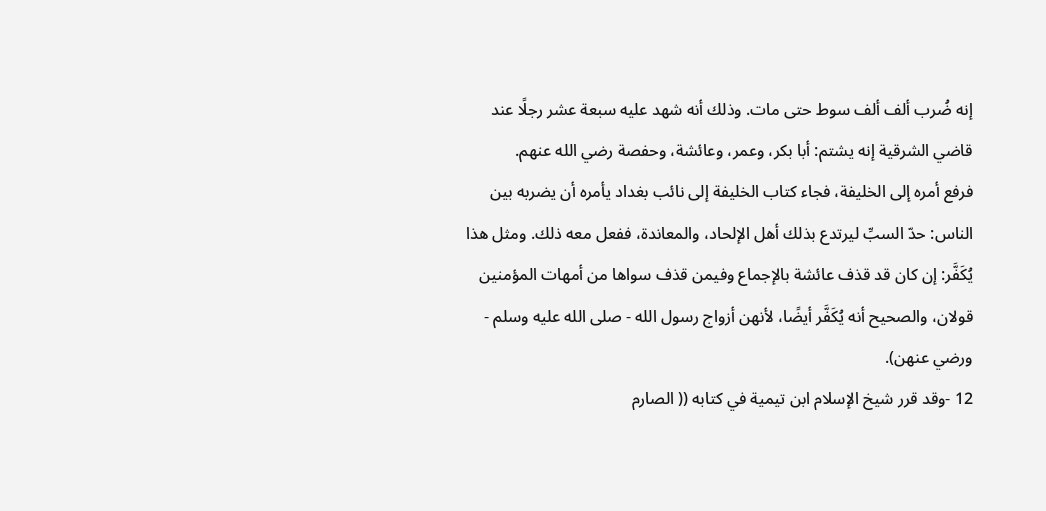إنه ضُرب ألف ألف سوط حتى مات. وذلك أنه شهد عليه سبعة عشر رجلًا عند قاضي الشرقية إنه يشتم: أبا بكر، وعمر، وعائشة، وحفصة رضي الله عنهم.
فرفع أمره إلى الخليفة، فجاء كتاب الخليفة إلى نائب بغداد يأمره أن يضربه بين الناس: حدّ السبِّ ليرتدع بذلك أهل الإلحاد، والمعاندة، ففعل معه ذلك. ومثل هذا يُكَفَّر: إن كان قد قذف عائشة بالإجماع وفيمن قذف سواها من أمهات المؤمنين قولان، والصحيح أنه يُكَفَّر أيضًا، لأنهن أزواج رسول الله - صلى الله عليه وسلم - ورضي عنهن).
12 -وقد قرر شيخ الإسلام ابن تيمية في كتابه (( الصارم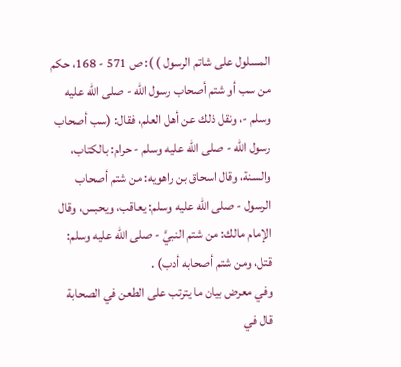المسلول على شاتم الرسول ) ): ص 571 - 168، حكم من سب أو شتم أصحاب رسول الله - صلى الله عليه وسلم -، ونقل ذلك عن أهل العلم، فقال: (سب أصحاب رسول الله - صلى الله عليه وسلم - حرام: بالكتاب، والسنة، وقال اسحاق بن راهويه: من شتم أصحاب الرسول - صلى الله عليه وسلم: يعاقب، ويحبس، وقال الإمام مالك: من شتم النبيَّ - صلى الله عليه وسلم: قتل، ومن شتم أصحابه أدب) .
وفي معرض بيان ما يترتب على الطعن في الصحابة قال في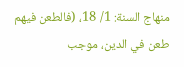منهاج السنة: 1/ 18، (فالطعن فيهم طعن في الدين، موجب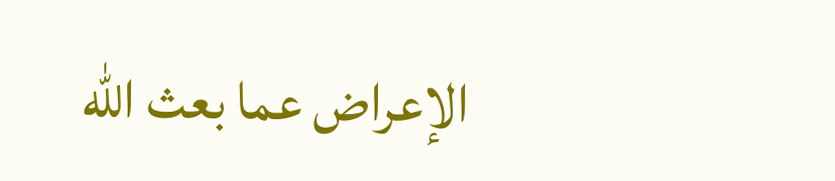الإعراض عما بعث الله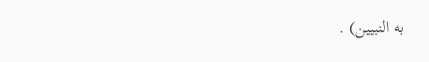به النبيين) .